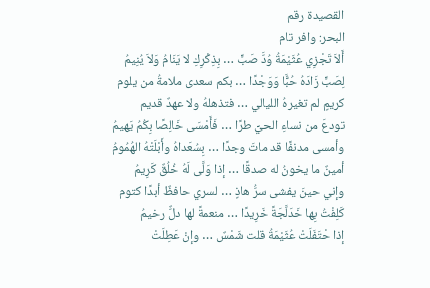القصيدة رقم
البحر: وافر تام
أَلاَ تَجْزِي عُثَيْمَةُ وُدَّ صَبٍّ … بِذِكْرِكِ لا يَنَامُ وَلاَ يُنِيمُ
لِصَبٍّ زَادَهُ حُبًَّا وَوَجْدًا … بكم سعدى ملامةُ من يلوم
كريمٍ لم تغيرهُ الليالي … فتذهلهُ ولا عهدٌ قديم
تودعَ من نساءِ الحيِّ طرًا … فَأَمْسَى خَالِصًا بِكُمُ يَهيمُ
وأمسى مدنفًا قد ماتَ وجدًا … بِسُعَداهُ وأَبْلَتْهُ الهُمُومُ
أمينٌ ما يخونُ له صدقًا … إذا وَلَّى لَهُ خُلُقٌ كَرِيمُ
وإني حينَ يفشى سرُّ هاذٍ … لسري حافظٌ أبدًا كتوم
كَلِفْتُ بِها خَدَلَّجَةً خَرِيدًا … منعمةً لها دلٌّ رخيمُ
إذا حْتَفَلَتْ عُثَيْمَةُ قلت شَمْسٌ … وإنْ عَطِلَتْ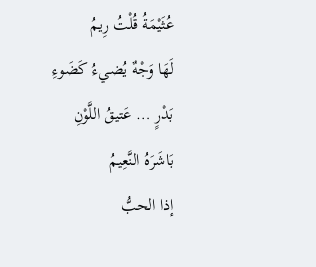عُثَيْمَةُ قُلْتُ رِيمُ
لَهَا وَجْهٌ يُضيءُ كَضَوءِ بَدْرٍ … عَتيقُ اللَّوْنِ بَاشَرَهُ النَّعِيمُ
إذا الحبُّ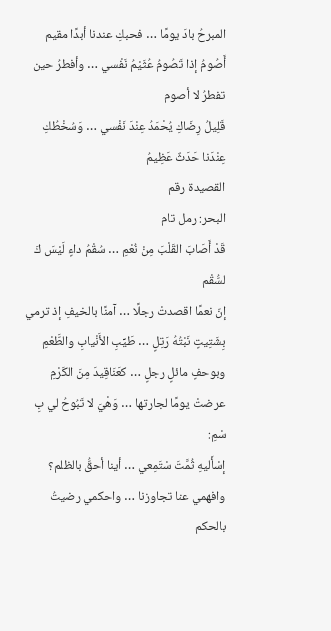المبرحُ بادَ يومًا … فحبكِ عندنا أبدًا مقيم
أَصُومُ إذا تَصُومُ عُثَيْمُ نَفْسي … وأفطرُ حين تفطرُ لا أصوم
قَلِيلُ رِضَاكِ يُحْمَدُ عِنْدَ نَفْسي … وَسُخْطُكِ عِنْدَنا حَدَثٌ عَظِيمُ
القصيدة رقم
البحر: رمل تام
قَدْ أَصَابَ القَلْبَ مِنْ نُعْمِ … سُقْمُ داءٍ لَيْسَ كَ لسُّقْم
إنّ نعمًا اقصدتْ رجلًا … آمنًا بالخيفِ إذ ترمي
بِشَتِيتٍ نَبْتُهُ رَتِلٍ … طَيِّبِ الأَنْيابِ والطَّعْمِ
وبوحفٍ مائلٍ رجلٍ … كعَنَاقِيدَ مِنَ الكَرْمِ
عرضتْ يومًا لجارتها … وَهْيَ لا تَبُوحُ لي بِ سْمِ:
إسْأَليهِ ثُمَّتَ سْتَمِعي … أينا أحقُّ بالظلم؟
وافهمي عنا تجاوزنا … واحكمي رضيتُ بالحكم